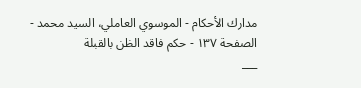مدارك الأحكام - الموسوي العاملي، السيد محمد - الصفحة ١٣٧ - حكم فاقد الظن بالقبلة
___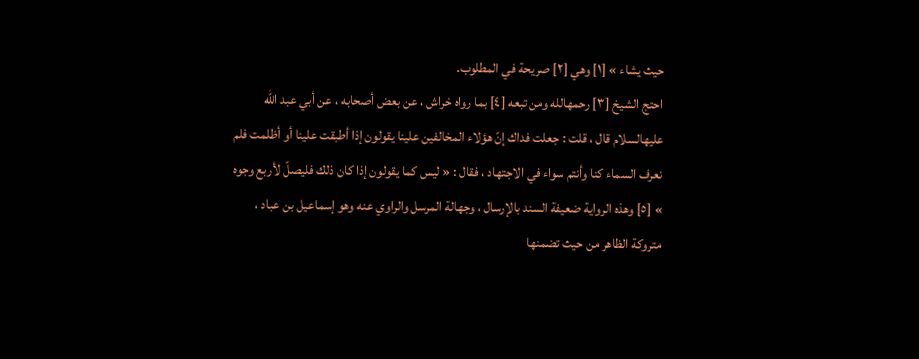حيث يشاء » [١] وهي [٢] صريحة في المطلوب.
احتج الشيخ [٣] رحمهالله ومن تبعه [٤] بما رواه خراش ، عن بعض أصحابه ، عن أبي عبد الله عليهالسلام قال ، قلت : جعلت فداك إنّ هؤلاء المخالفين علينا يقولون إذا أطبقت علينا أو أظلمت فلم نعرف السماء كنا وأنتم سواء في الاجتهاد ، فقال : « ليس كما يقولون إذا كان ذلك فليصلّ لأربع وجوه » [٥] وهذه الرواية ضعيفة السند بالإرسال ، وجهالة المرسل والراوي عنه وهو إسماعيل بن عباد ، متروكة الظاهر من حيث تضمنها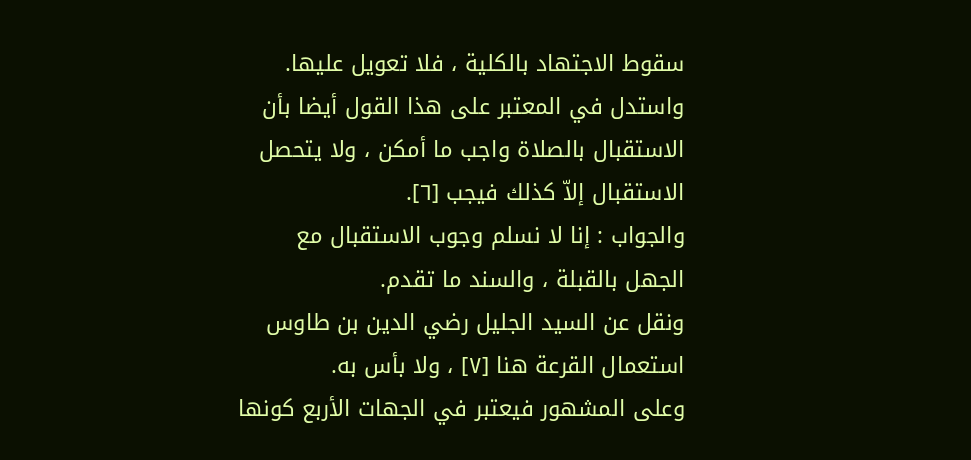سقوط الاجتهاد بالكلية ، فلا تعويل عليها.
واستدل في المعتبر على هذا القول أيضا بأن الاستقبال بالصلاة واجب ما أمكن ، ولا يتحصل الاستقبال إلاّ كذلك فيجب [٦].
والجواب : إنا لا نسلم وجوب الاستقبال مع الجهل بالقبلة ، والسند ما تقدم.
ونقل عن السيد الجليل رضي الدين بن طاوس استعمال القرعة هنا [٧] ، ولا بأس به.
وعلى المشهور فيعتبر في الجهات الأربع كونها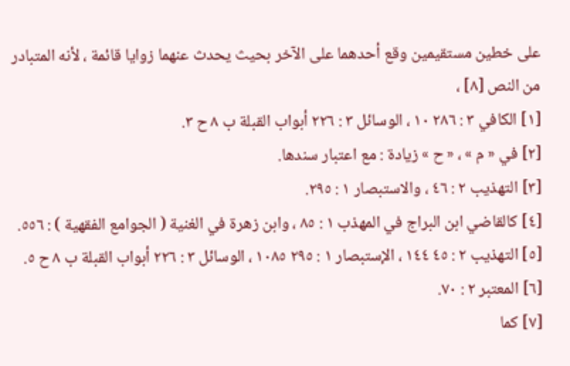على خطين مستقيمين وقع أحدهما على الآخر بحيث يحدث عنهما زوايا قائمة ، لأنه المتبادر من النص [٨] ،
[١] الكافي ٣ : ٢٨٦ ١٠ ، الوسائل ٣ : ٢٢٦ أبواب القبلة ب ٨ ح ٣.
[٢] في « م » ، « ح » زيادة : مع اعتبار سندها.
[٣] التهذيب ٢ : ٤٦ ، والاستبصار ١ : ٢٩٥.
[٤] كالقاضي ابن البراج في المهذب ١ : ٨٥ ، وابن زهرة في الغنية ( الجوامع الفقهية ) : ٥٥٦.
[٥] التهذيب ٢ : ٤٥ ١٤٤ ، الإستبصار ١ : ٢٩٥ ١٠٨٥ ، الوسائل ٣ : ٢٢٦ أبواب القبلة ب ٨ ح ٥.
[٦] المعتبر ٢ : ٧٠.
[٧] كما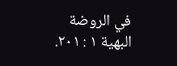في الروضة البهية ١ : ٢٠١.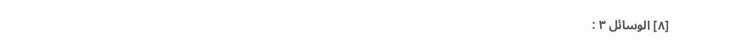[٨] الوسائل ٣ :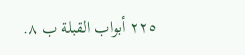٢٢٥ أبواب القبلة ب ٨.